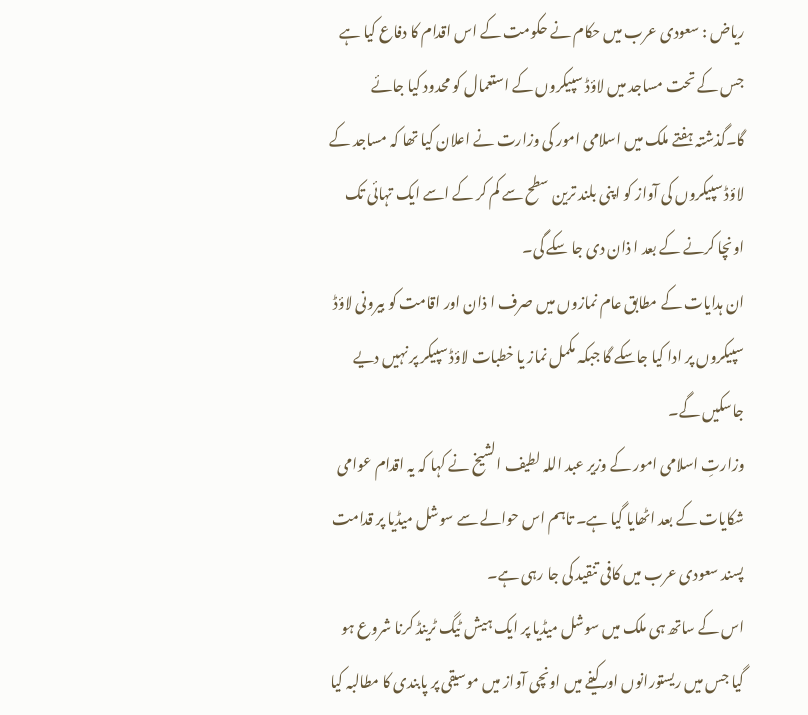ریاض : سعودی عرب میں حکام نے حکومت کے اس اقدام کا دفاع کیا ہے جس کے تحت مساجد میں لاؤڈ سپیکروں کے استعمال کو محدود کیا جائے گا۔گذشتہ ہفتے ملک میں اسلامی امور کی وزارت نے اعلان کیا تھا کہ مساجد کے لاؤڈ سپیکروں کی آواز کو اپنی بلند ترین سطح سے کم کر کے اسے ایک تہائی تک اونچا کرنے کے بعد ا ذان دی جا سکے گی۔
ان ہدایات کے مطابق عام نمازوں میں صرف ا ذان اور اقامت کو بیرونی لاؤڈ سپیکروں پر ادا کیا جاسکے گا جبکہ مکمل نماز یا خطبات لاؤڈ سپیکر پر نہیں دیے جاسکیں گے۔
وزارتِ اسلامی امور کے وزیر عبد اللہ لطیف الشیخ نے کہا کہ یہ اقدام عوامی شکایات کے بعد اٹھایا گیا ہے۔ تاہم اس حوالے سے سوشل میڈیا پر قدامت پسند سعودی عرب میں کافی تنقید کی جا رہی ہے۔
اس کے ساتھ ہی ملک میں سوشل میڈیا پر ایک ہیش ٹیگ ٹرینڈ کرنا شروع ہو گیا جس میں ریستورانوں اور کیفے میں اونچی آواز میں موسیقی پر پابندی کا مطالبہ کیا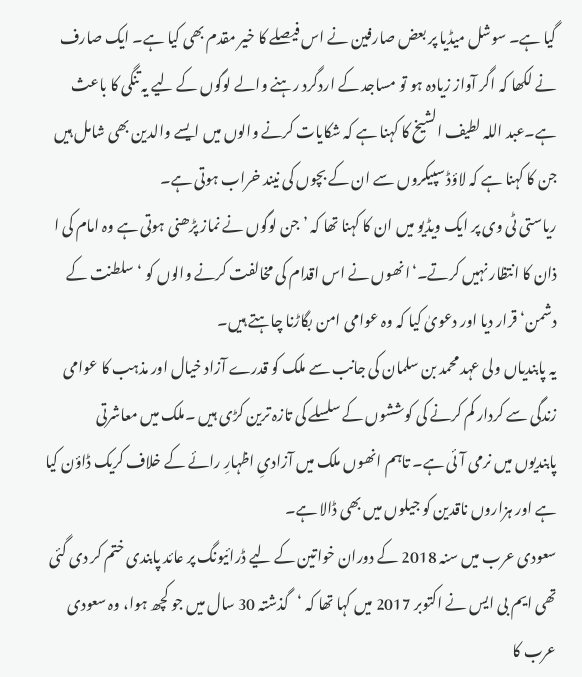گیا ہے۔ سوشل میڈیا پر بعض صارفین نے اس فیصلے کا خیر مقدم بھی کیا ہے۔ ایک صارف نے لکھا کہ اگر آواز زیادہ ہو تو مساجد کے اردگرد رہنے والے لوگوں کے لیے یہ تنگی کا باعث ہے۔عبد اللہ لطیف الشیخ کا کہنا ہے کہ شکایات کرنے والوں میں ایسے والدین بھی شامل ہیں جن کا کہنا ہے کہ لاؤڈ سپیکروں سے ان کے بچوں کی نیند خراب ہوتی ہے۔
ریاستی ٹی وی پر ایک ویڈیو میں ان کا کہنا تھا کہ ’جن لوگوں نے نماز پڑھنی ہوتی ہے وہ امام کی ا ذان کا انتظار نہیں کرتے۔‘انھوں نے اس اقدام کی مخالفت کرنے والوں کو ‘سلطنت کے دشمن‘ قرار دیا اور دعویٰ کیا کہ وہ عوامی امن بگاڑنا چاہتے ہیں۔
یہ پابندیاں ولی عہد محمد بن سلمان کی جانب سے ملک کو قدرے آزاد خیال اور مذہب کا عوامی زندگی سے کردار کم کرنے کی کوششوں کے سلسلے کی تازہ ترین کڑی ہیں ۔ملک میں معاشرتی پابندیوں میں نرمی آئی ہے۔ تاہم انھوں ملک میں آزادیِ اظہارِ رائے کے خلاف کریک ڈاؤن کیا ہے اور ہزاروں ناقدین کو جیلوں میں بھی ڈالا ہے۔
سعودی عرب میں سنہ 2018 کے دوران خواتین کے لیے ڈرائیونگ پر عائد پابندی ختم کر دی گئی تھی ایم بی ایس نے اکتوبر 2017 میں کہا تھا کہ ‘گذشتہ 30 سال میں جو کچھ ہوا، وہ سعودی عرب کا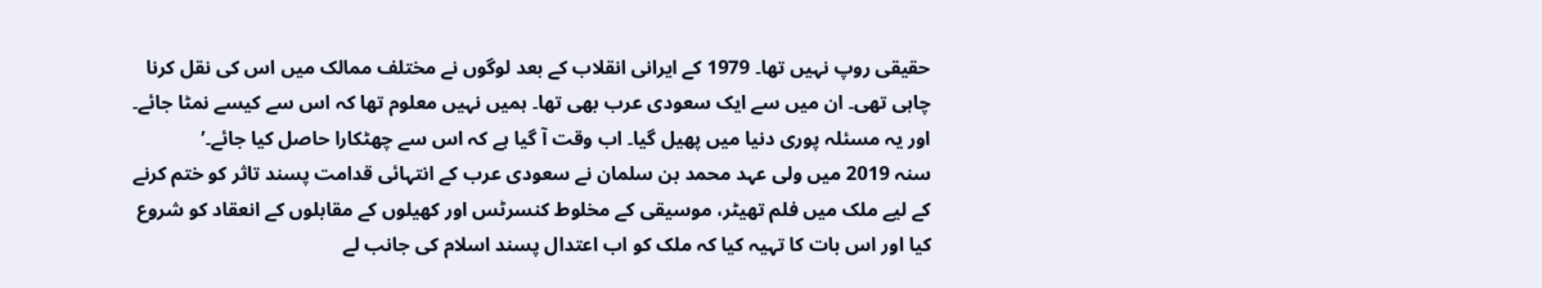حقیقی روپ نہیں تھا۔ 1979 کے ایرانی انقلاب کے بعد لوگوں نے مختلف ممالک میں اس کی نقل کرنا چاہی تھی۔ ان میں سے ایک سعودی عرب بھی تھا۔ ہمیں نہیں معلوم تھا کہ اس سے کیسے نمٹا جائے۔ اور یہ مسئلہ پوری دنیا میں پھیل گیا۔ اب وقت آ گیا ہے کہ اس سے چھٹکارا حاصل کیا جائے۔’
سنہ 2019 میں ولی عہد محمد بن سلمان نے سعودی عرب کے انتہائی قدامت پسند تاثر کو ختم کرنے کے لیے ملک میں فلم تھیٹر، موسیقی کے مخلوط کنسرٹس اور کھیلوں کے مقابلوں کے انعقاد کو شروع کیا اور اس بات کا تہیہ کیا کہ ملک کو اب اعتدال پسند اسلام کی جانب لے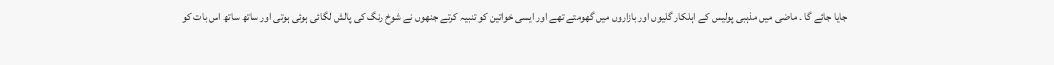جایا جائے گا ۔ ماضی میں مذہبی پولیس کے اہلکار گلیوں اور بازاروں میں گھومتے تھے اور ایسی خواتین کو تنبیہ کرتے جنھوں نے شوخ رنگ کی پالش لگائی ہوئی ہوتی اور ساتھ ساتھ اس بات کو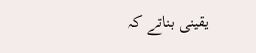یقینی بناتے کہ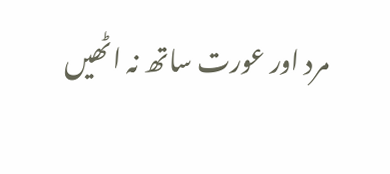مرد اور عورت ساتھ نہ اٹھیں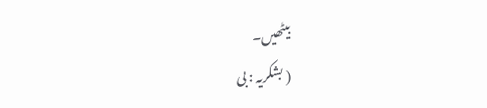بیٹھیں۔
( بشکریہ : بی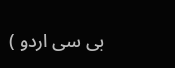بی سی اردو )